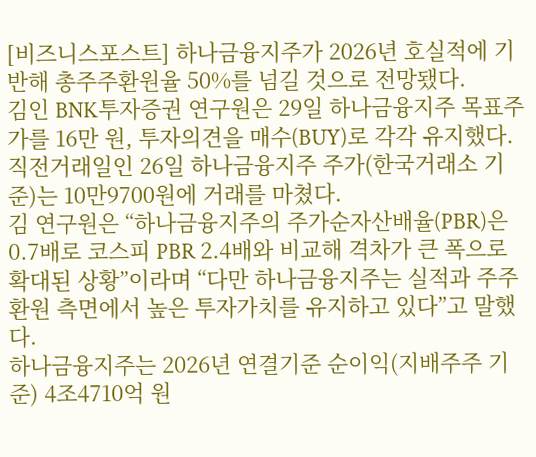[비즈니스포스트] 하나금융지주가 2026년 호실적에 기반해 총주주환원율 50%를 넘길 것으로 전망됐다.
김인 BNK투자증권 연구원은 29일 하나금융지주 목표주가를 16만 원, 투자의견을 매수(BUY)로 각각 유지했다.
직전거래일인 26일 하나금융지주 주가(한국거래소 기준)는 10만9700원에 거래를 마쳤다.
김 연구원은 “하나금융지주의 주가순자산배율(PBR)은 0.7배로 코스피 PBR 2.4배와 비교해 격차가 큰 폭으로 확대된 상황”이라며 “다만 하나금융지주는 실적과 주주환원 측면에서 높은 투자가치를 유지하고 있다”고 말했다.
하나금융지주는 2026년 연결기준 순이익(지배주주 기준) 4조4710억 원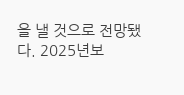을 낼 것으로 전망됐다. 2025년보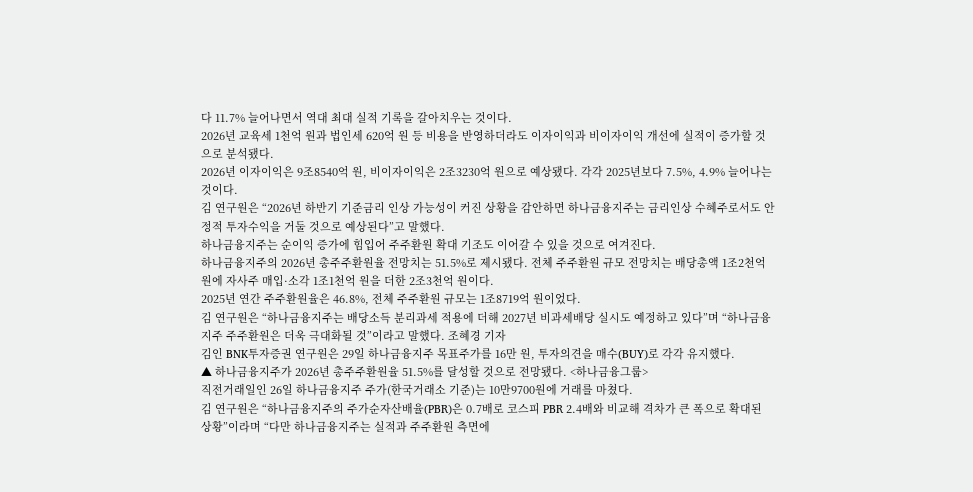다 11.7% 늘어나면서 역대 최대 실적 기록을 갈아치우는 것이다.
2026년 교육세 1천억 원과 법인세 620억 원 등 비용을 반영하더라도 이자이익과 비이자이익 개선에 실적이 증가할 것으로 분석됐다.
2026년 이자이익은 9조8540억 원, 비이자이익은 2조3230억 원으로 예상됐다. 각각 2025년보다 7.5%, 4.9% 늘어나는 것이다.
김 연구원은 “2026년 하반기 기준금리 인상 가능성이 커진 상황을 감안하면 하나금융지주는 금리인상 수혜주로서도 안정적 투자수익을 거둘 것으로 예상된다”고 말했다.
하나금융지주는 순이익 증가에 힘입어 주주환원 확대 기조도 이어갈 수 있을 것으로 여겨진다.
하나금융지주의 2026년 총주주환원율 전망치는 51.5%로 제시됐다. 전체 주주환원 규모 전망치는 배당총액 1조2천억 원에 자사주 매입·소각 1조1천억 원을 더한 2조3천억 원이다.
2025년 연간 주주환원율은 46.8%, 전체 주주환원 규모는 1조8719억 원이었다.
김 연구원은 “하나금융지주는 배당소득 분리과세 적용에 더해 2027년 비과세배당 실시도 예정하고 있다”며 “하나금융지주 주주환원은 더욱 극대화될 것”이라고 말했다. 조혜경 기자
김인 BNK투자증권 연구원은 29일 하나금융지주 목표주가를 16만 원, 투자의견을 매수(BUY)로 각각 유지했다.
▲ 하나금융지주가 2026년 총주주환원율 51.5%를 달성할 것으로 전망됐다. <하나금융그룹>
직전거래일인 26일 하나금융지주 주가(한국거래소 기준)는 10만9700원에 거래를 마쳤다.
김 연구원은 “하나금융지주의 주가순자산배율(PBR)은 0.7배로 코스피 PBR 2.4배와 비교해 격차가 큰 폭으로 확대된 상황”이라며 “다만 하나금융지주는 실적과 주주환원 측면에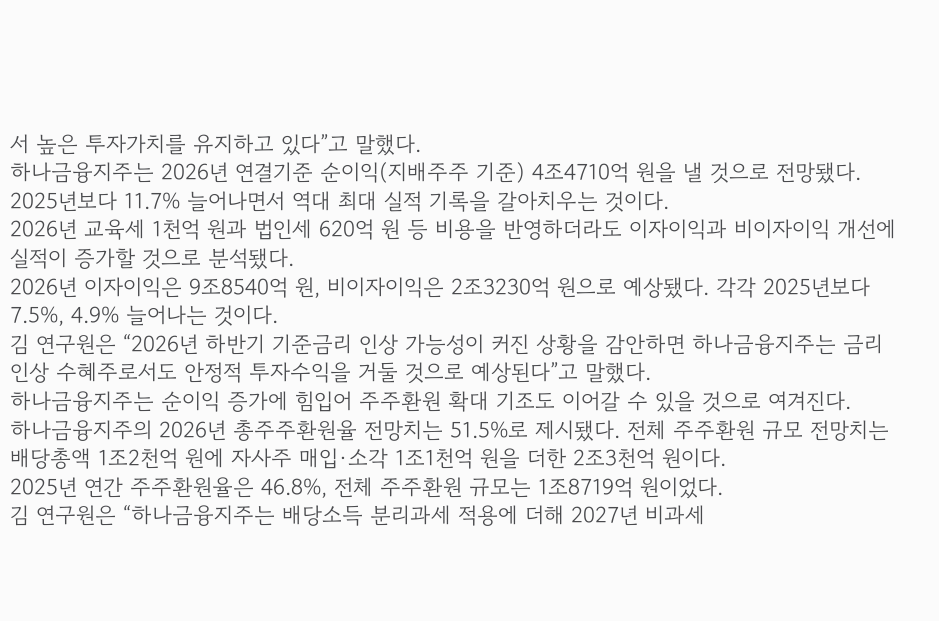서 높은 투자가치를 유지하고 있다”고 말했다.
하나금융지주는 2026년 연결기준 순이익(지배주주 기준) 4조4710억 원을 낼 것으로 전망됐다. 2025년보다 11.7% 늘어나면서 역대 최대 실적 기록을 갈아치우는 것이다.
2026년 교육세 1천억 원과 법인세 620억 원 등 비용을 반영하더라도 이자이익과 비이자이익 개선에 실적이 증가할 것으로 분석됐다.
2026년 이자이익은 9조8540억 원, 비이자이익은 2조3230억 원으로 예상됐다. 각각 2025년보다 7.5%, 4.9% 늘어나는 것이다.
김 연구원은 “2026년 하반기 기준금리 인상 가능성이 커진 상황을 감안하면 하나금융지주는 금리인상 수혜주로서도 안정적 투자수익을 거둘 것으로 예상된다”고 말했다.
하나금융지주는 순이익 증가에 힘입어 주주환원 확대 기조도 이어갈 수 있을 것으로 여겨진다.
하나금융지주의 2026년 총주주환원율 전망치는 51.5%로 제시됐다. 전체 주주환원 규모 전망치는 배당총액 1조2천억 원에 자사주 매입·소각 1조1천억 원을 더한 2조3천억 원이다.
2025년 연간 주주환원율은 46.8%, 전체 주주환원 규모는 1조8719억 원이었다.
김 연구원은 “하나금융지주는 배당소득 분리과세 적용에 더해 2027년 비과세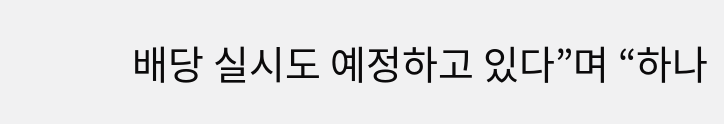배당 실시도 예정하고 있다”며 “하나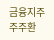금융지주 주주환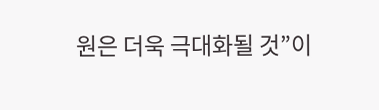원은 더욱 극대화될 것”이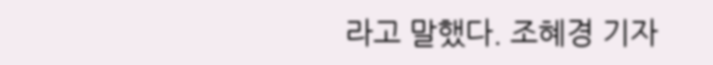라고 말했다. 조혜경 기자